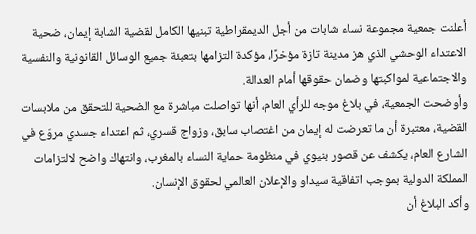أعلنت جمعية مجموعة نساء شابات من أجل الديمقراطية تبنيها الكامل لقضية الشابة إيمان، ضحية الاعتداء الوحشي الذي هز مدينة تازة مؤخرًا، مؤكدة التزامها بتعبئة جميع الوسائل القانونية والنفسية والاجتماعية لمواكبتها وضمان حقوقها أمام العدالة.
وأوضحت الجمعية، في بلاغ موجه للرأي العام، أنها تواصلت مباشرة مع الضحية للتحقق من ملابسات القضية، معتبرة أن ما تعرضت له إيمان من اغتصاب سابق، وزواج قسري، ثم اعتداء جسدي مروّع في الشارع العام، يكشف عن قصور بنيوي في منظومة حماية النساء بالمغرب، وانتهاك واضح لالتزامات المملكة الدولية بموجب اتفاقية سيداو والإعلان العالمي لحقوق الإنسان.
وأكد البلاغ أن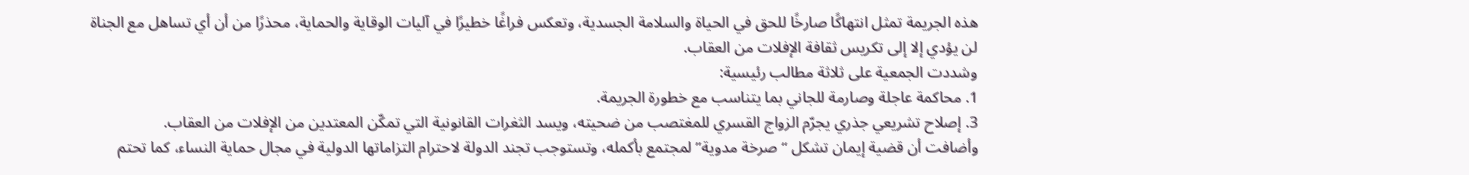هذه الجريمة تمثل انتهاكًا صارخًا للحق في الحياة والسلامة الجسدية، وتعكس فراغًا خطيرًا في آليات الوقاية والحماية، محذرًا من أن أي تساهل مع الجناة لن يؤدي إلا إلى تكريس ثقافة الإفلات من العقاب.
وشددت الجمعية على ثلاثة مطالب رئيسية:
1. محاكمة عاجلة وصارمة للجاني بما يتناسب مع خطورة الجريمة.
3. إصلاح تشريعي جذري يجرّم الزواج القسري للمغتصب من ضحيته، ويسد الثغرات القانونية التي تمكّن المعتدين من الإفلات من العقاب.
وأضافت أن قضية إيمان تشكل “صرخة مدوية” لمجتمع بأكمله، وتستوجب تجند الدولة لاحترام التزاماتها الدولية في مجال حماية النساء، كما تحتم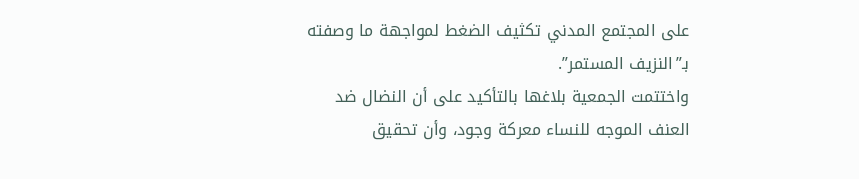على المجتمع المدني تكثيف الضغط لمواجهة ما وصفته بـ”النزيف المستمر”.
واختتمت الجمعية بلاغها بالتأكيد على أن النضال ضد العنف الموجه للنساء معركة وجود، وأن تحقيق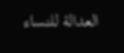العدالة للنساء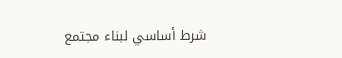شرط أساسي لبناء مجتمع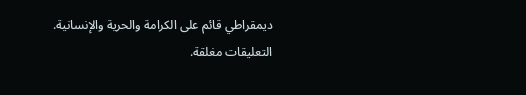ديمقراطي قائم على الكرامة والحرية والإنسانية.
التعليقات مغلقة.